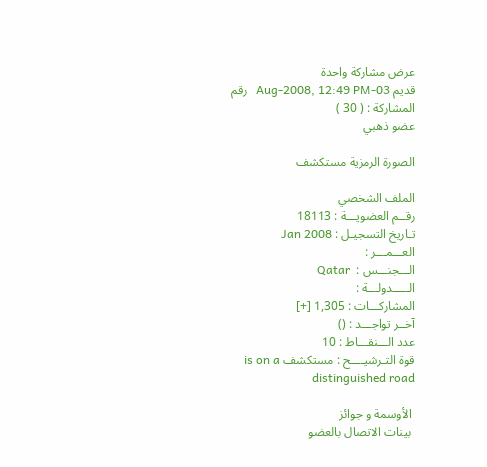عرض مشاركة واحدة
قديم 03-Aug-2008, 12:49 PM   رقم المشاركة : ( 30 )
عضو ذهبي

الصورة الرمزية مستكشف

الملف الشخصي
رقــم العضويـــة : 18113
تـاريخ التسجيـل : Jan 2008
العـــمـــر :
الـــجنـــس :  Qatar
الـــــدولـــة :
المشاركـــات : 1,305 [+]
آخــر تواجـــد : ()
عدد الـــنقـــاط : 10
قوة التـرشيــــح : مستكشف is on a distinguished road

 الأوسمة و جوائز
 بينات الاتصال بالعضو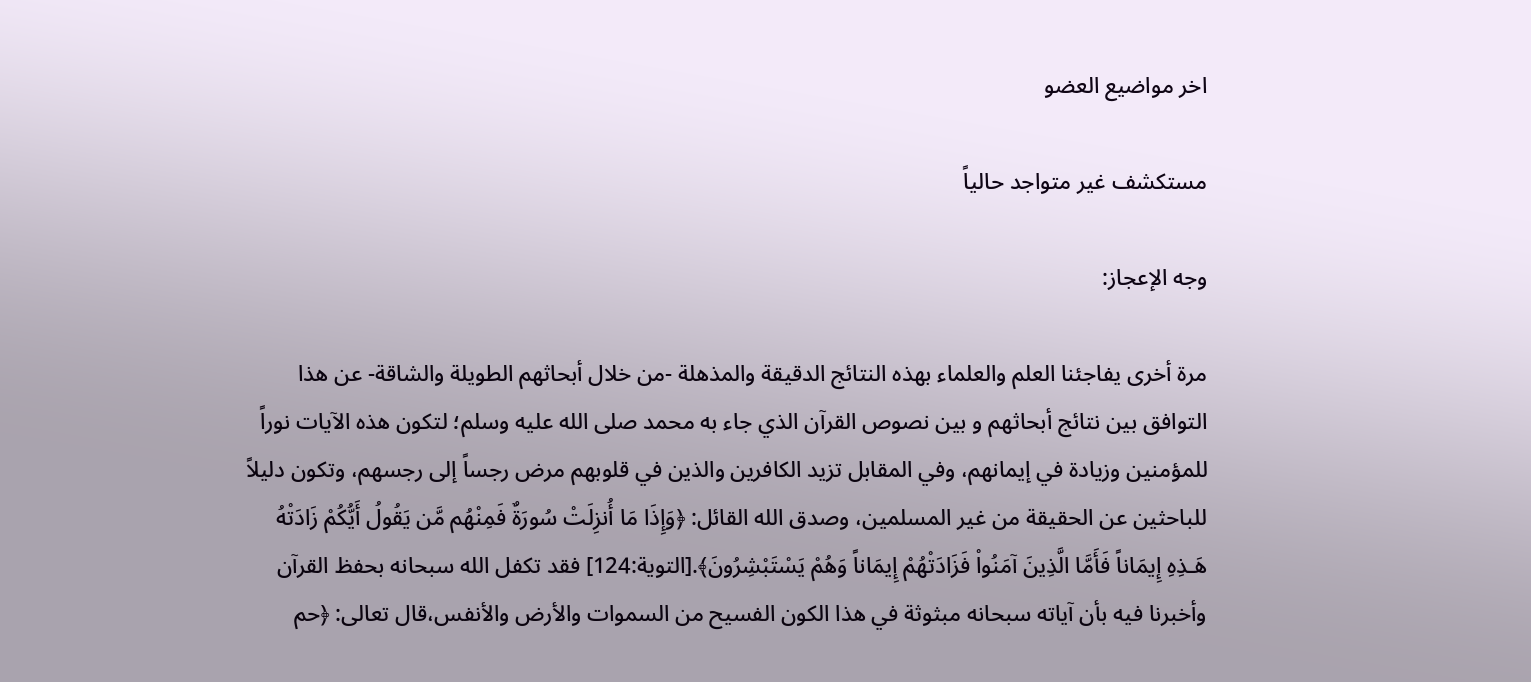اخر مواضيع العضو

مستكشف غير متواجد حالياً

وجه الإعجاز:

مرة أخرى يفاجئنا العلم والعلماء بهذه النتائج الدقيقة والمذهلة -من خلال أبحاثهم الطويلة والشاقة- عن هذا التوافق بين نتائج أبحاثهم و بين نصوص القرآن الذي جاء به محمد صلى الله عليه وسلم؛ لتكون هذه الآيات نوراً للمؤمنين وزيادة في إيمانهم، وفي المقابل تزيد الكافرين والذين في قلوبهم مرض رجساً إلى رجسهم، وتكون دليلاً للباحثين عن الحقيقة من غير المسلمين، وصدق الله القائل: ﴿وَإِذَا مَا أُنزِلَتْ سُورَةٌ فَمِنْهُم مَّن يَقُولُ أَيُّكُمْ زَادَتْهُ هَـذِهِ إِيمَاناً فَأَمَّا الَّذِينَ آمَنُواْ فَزَادَتْهُمْ إِيمَاناً وَهُمْ يَسْتَبْشِرُونَ﴾.[التوية:124] فقد تكفل الله سبحانه بحفظ القرآن وأخبرنا فيه بأن آياته سبحانه مبثوثة في هذا الكون الفسيح من السموات والأرض والأنفس،قال تعالى: ﴿حم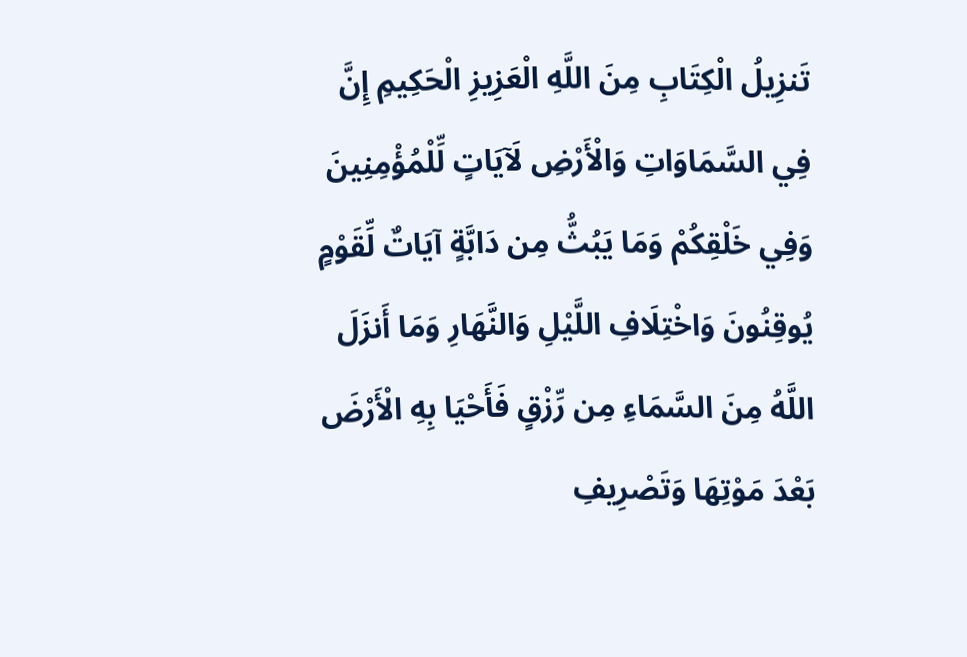تَنزِيلُ الْكِتَابِ مِنَ اللَّهِ الْعَزِيزِ الْحَكِيمِ إِنَّ فِي السَّمَاوَاتِ وَالْأَرْضِ لَآيَاتٍ لِّلْمُؤْمِنِينَ وَفِي خَلْقِكُمْ وَمَا يَبُثُّ مِن دَابَّةٍ آيَاتٌ لِّقَوْمٍ يُوقِنُونَ وَاخْتِلَافِ اللَّيْلِ وَالنَّهَارِ وَمَا أَنزَلَ اللَّهُ مِنَ السَّمَاءِ مِن رِّزْقٍ فَأَحْيَا بِهِ الْأَرْضَ بَعْدَ مَوْتِهَا وَتَصْرِيفِ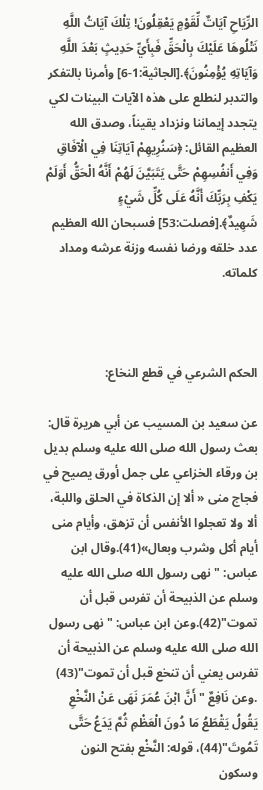الرِّيَاحِ آيَاتٌ لِّقَوْمٍ يَعْقِلُونَ! تِلْكَ آيَاتُ اللَّهِ نَتْلُوهَا عَلَيْكَ بِالْحَقِّ فَبِأَيِّ حَدِيثٍ بَعْدَ اللَّهِ وَآيَاتِهِ يُؤْمِنُونَ﴾.[الجاثية:1-6] وأمرنا بالتفكر والتدبر لنطلع على هذه الآيات البينات لكي يتجدد إيماننا ونزداد يقيناً، وصدق الله العظيم القائل: ﴿سَنُرِيهِمْ آيَاتِنَا فِي الْآفَاقِ وَفِي أَنفُسِهِمْ حَتَّى يَتَبَيَّنَ لَهُمْ أَنَّهُ الْحَقُّ أَوَلَمْ يَكْفِ بِرَبِّكَ أَنَّهُ عَلَى كُلِّ شَيْءٍ شَهِيدٌ﴾.[فصلت:53] فسبحان الله العظيم عدد خلقه ورضا نفسه وزنة عرشه ومداد كلماته.



الحكم الشرعي في قطع النخاع:

عن سعيد بن المسيب عن أبي هريرة قال: بعث رسول الله صلى الله عليه وسلم بديل بن ورقاء الخزاعي على جمل أورق يصيح في فجاج منى « ألا إن الذكاة في الحلق واللبة، ألا ولا تعجلوا الأنفس أن تزهق، وأيام منى أيام أكل وشرب وبعال»(41).وقال ابن عباس: "نهى رسول الله صلى الله عليه وسلم عن الذبيحة أن تفرس قبل أن تموت"(42).وعن ابن عباس: "نهى رسول الله صلى الله عليه وسلم عن الذبيحة أن تفرس يعني أن تنخع قبل أن تموت"(43) .وعن نَافِعٌ "أَنَّ ابْنَ عُمَرَ نَهَى عَنْ النَّخْعِ يَقُولُ يَقْطَعُ مَا دُونَ الْعَظْمِ ثُمَّ يَدَعُ حَتَّى تَمُوتَ"(44)، قوله: النَّخْع بفتح النون وسكون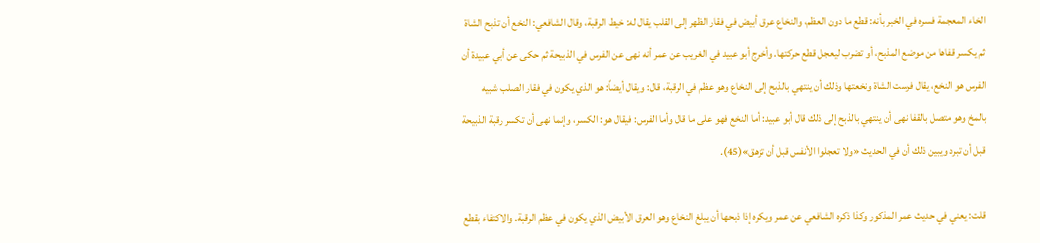الخاء المعجمة فسره في الخبر بأنه: قطع ما دون العظم، والنخاع عرق أبيض في فقار الظهر إلى القلب يقال له: خيط الرقبة، وقال الشافعي: النخع أن تذبح الشاة ثم يكسر قفاها من موضع المذبح، أو تضرب ليعجل قطع حركتها. وأخرج أبو عبيد في الغريب عن عمر أنه نهى عن الفرس في الذبيحة ثم حكى عن أبي عبيدة أن الفرس هو النخع، يقال فرست الشاة ونخعتها وذلك أن ينتهي بالذبح إلى النخاع وهو عظم في الرقبة، قال: ويقال أيضاً: هو الذي يكون في فقار الصلب شبيه بالمخ وهو متصل بالقفا نهى أن ينتهي بالذبح إلى ذلك قال أبو عبيد: أما النخع فهو على ما قال وأما الفرس: فيقال هو: الكسر، وإنما نهى أن تكسر رقبة الذبيحة قبل أن تبرد ويبين ذلك أن في الحديث «ولا تعجلوا الأنفس قبل أن تزهق»(45).

قلت: يعني في حديث عمر المذكور وكذا ذكره الشافعي عن عمر ويكره إذا ذبحها أن يبلغ النخاع وهو العرق الأبيض الذي يكون في عظم الرقبة. والاكتفاء بقطع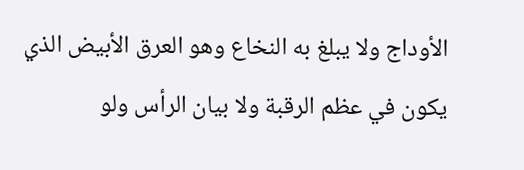الأوداج ولا يبلغ به النخاع وهو العرق الأبيض الذي يكون في عظم الرقبة ولا بيان الرأس ولو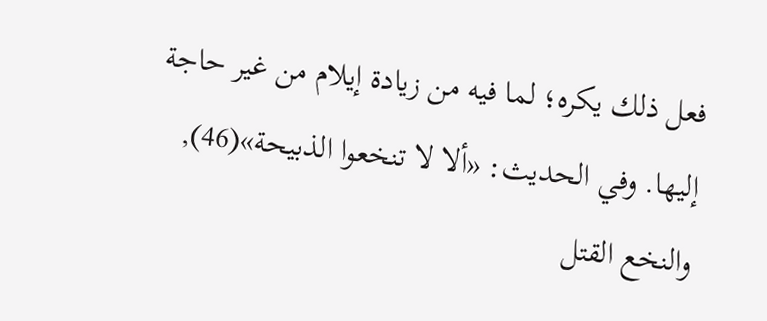فعل ذلك يكره؛ لما فيه من زيادة إيلام من غير حاجة إليها. وفي الحديث: «ألا لا تنخعوا الذبيحة»(46), والنخع القتل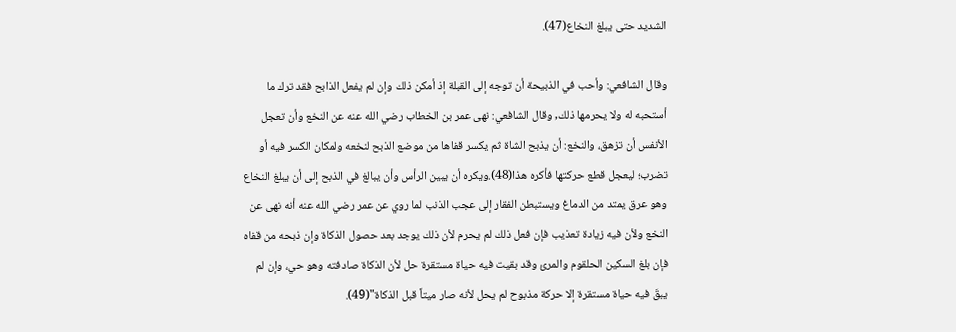الشديد حتى يبلغ النخاع(47).

وقال الشافعي: وأحب في الذبيحة أن توجه إلى القبلة إذ أمكن ذلك وإن لم يفعل الذابح فقد ترك ما أستحبه له ولا يحرمها ذلك, وقال الشافعي: نهى عمر بن الخطاب رضي الله عنه عن النخع وأن تعجل الأنفس أن تزهق، والنخع: أن يذبح الشاة ثم يكسر قفاها من موضع الذبح لنخعه ولمكان الكسر فيه أو تضرب؛ ليعجل قطع حركتها فأكره هذا(48).ويكره أن يبين الرأس وأن يبالغ في الذبح إلى أن يبلغ النخاع وهو عرق يمتد من الدماغ ويستبطن الفقار إلى عجب الذنب لما روي عن عمر رضي الله عنه أنه نهى عن النخع ولأن فيه زيادة تعذيب فإن فعل ذلك لم يحرم لأن ذلك يوجد بعد حصول الذكاة وإن ذبحه من قفاه فإن بلغ السكين الحلقوم والمرئ وقد بقيت فيه حياة مستقرة حل لأن الذكاة صادفته وهو حي، وإن لم يبقَ فيه حياة مستقرة إلا حركة مذبوح لم يحل لأنه صار ميتاً قبل الذكاة"(49).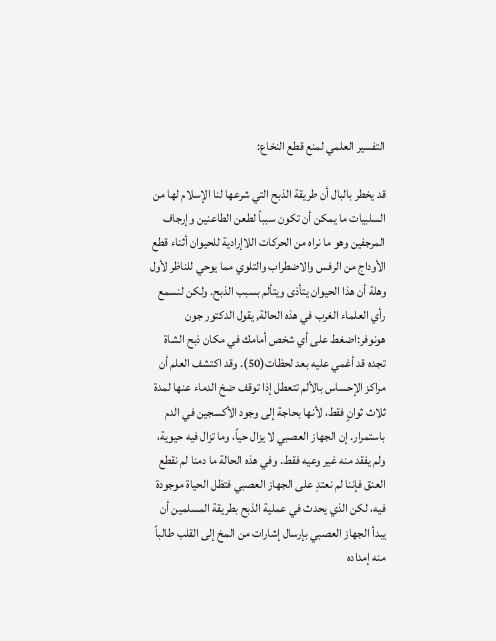التفسير العلمي لمنع قطع النخاع:

قد يخطر بالبال أن طريقة الذبح التي شرعها لنا الإسلام لها من السلبيات ما يمكن أن تكون سبباً لطعن الطاعنين وإرجاف المرجفين وهو ما نراه من الحركات اللاإرادية للحيوان أثناء قطع الأوداج من الرفس والاضطراب والتلوي مما يوحي للناظر لأول وهلة أن هذا الحيوان يتأذى ويتألم بسبب الذبح. ولكن لنسمع رأي العلماء الغرب في هذه الحالة, يقول الدكتور جون هونوفر:اضغط على أي شخص أمامك في مكان ذبح الشاة تجده قد أغمي عليه بعد لحظات(50). وقد اكتشف العلم أن مراكز الإحساس بالألم تتعطل إذا توقف ضخ الدماء عنها لمدة ثلاث ثوانٍ فقط، لأنها بحاجة إلى وجود الأكسجين في الدم باستمرار. إن الجهاز العصبي لا يزال حياً، وما تزال فيه حيوية، ولم يفقد منه غير وعيه فقط. وفي هذه الحالة ما دمنا لم نقطع العنق فإننا لم نعتدِ على الجهاز العصبي فتظل الحياة موجودة فيه، لكن الذي يحدث في عملية الذبح بطريقة المسلمين أن يبدأ الجهاز العصبي بإرسال إشارات من المخ إلى القلب طالباً منه إمداده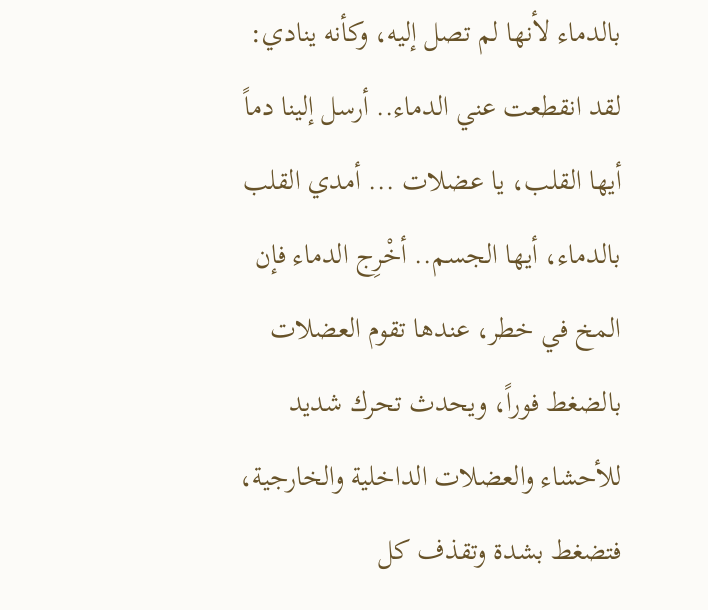بالدماء لأنها لم تصل إليه، وكأنه ينادي: لقد انقطعت عني الدماء.. أرسل إلينا دماً أيها القلب، يا عضلات ... أمدي القلب بالدماء، أيها الجسم.. أخْرِج الدماء فإن المخ في خطر، عندها تقوم العضلات بالضغط فوراً، ويحدث تحرك شديد للأحشاء والعضلات الداخلية والخارجية، فتضغط بشدة وتقذف كل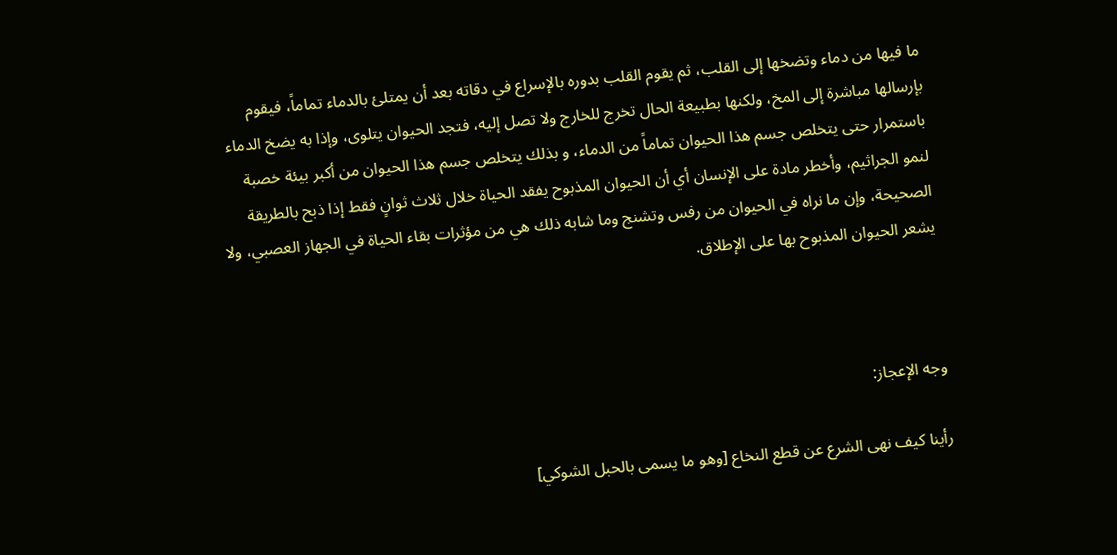ما فيها من دماء وتضخها إلى القلب، ثم يقوم القلب بدوره بالإسراع في دقاته بعد أن يمتلئ بالدماء تماماً، فيقوم بإرسالها مباشرة إلى المخ، ولكنها بطبيعة الحال تخرج للخارج ولا تصل إليه، فتجد الحيوان يتلوى، وإذا به يضخ الدماء باستمرار حتى يتخلص جسم هذا الحيوان تماماً من الدماء، و بذلك يتخلص جسم هذا الحيوان من أكبر بيئة خصبة لنمو الجراثيم، وأخطر مادة على الإنسان أي أن الحيوان المذبوح يفقد الحياة خلال ثلاث ثوانٍ فقط إذا ذبح بالطريقة الصحيحة، وإن ما نراه في الحيوان من رفس وتشنج وما شابه ذلك هي من مؤثرات بقاء الحياة في الجهاز العصبي، ولا يشعر الحيوان المذبوح بها على الإطلاق.



وجه الإعجاز:

رأينا كيف نهى الشرع عن قطع النخاع [وهو ما يسمى بالحبل الشوكي]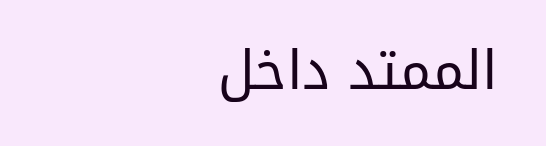الممتد داخل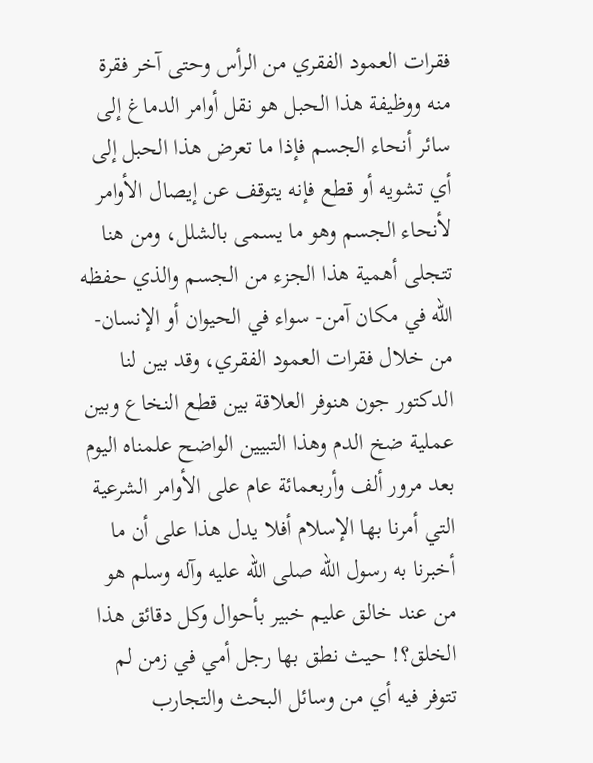فقرات العمود الفقري من الرأس وحتى آخر فقرة منه ووظيفة هذا الحبل هو نقل أوامر الدماغ إلى سائر أنحاء الجسم فإذا ما تعرض هذا الحبل إلى أي تشويه أو قطع فإنه يتوقف عن إيصال الأوامر لأنحاء الجسم وهو ما يسمى بالشلل، ومن هنا تتجلى أهمية هذا الجزء من الجسم والذي حفظه الله في مكان آمن- سواء في الحيوان أو الإنسان- من خلال فقرات العمود الفقري، وقد بين لنا الدكتور جون هنوفر العلاقة بين قطع النخاع وبين عملية ضخ الدم وهذا التبيين الواضح علمناه اليوم بعد مرور ألف وأربعمائة عام على الأوامر الشرعية التي أمرنا بها الإسلام أفلا يدل هذا على أن ما أخبرنا به رسول الله صلى الله عليه وآله وسلم هو من عند خالق عليم خبير بأحوال وكل دقائق هذا الخلق؟! حيث نطق بها رجل أمي في زمن لم تتوفر فيه أي من وسائل البحث والتجارب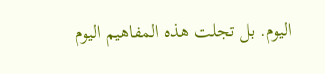اليوم. بل تجلت هذه المفاهيم اليوم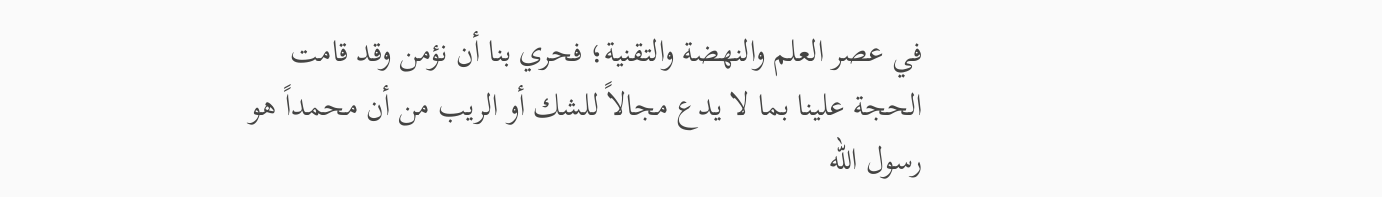في عصر العلم والنهضة والتقنية؛ فحري بنا أن نؤمن وقد قامت الحجة علينا بما لا يدع مجالاً للشك أو الريب من أن محمداً هو رسول الله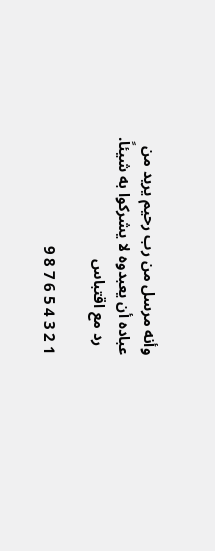وأنه مرسل من رب رحيم يريد من عباده أن يعبدوه لا يشركوا به شيئاً.
  رد مع اقتباس

1 2 3 4 5 6 7 8 9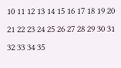10 11 12 13 14 15 16 17 18 19 20 21 22 23 24 25 26 27 28 29 30 31 32 33 34 35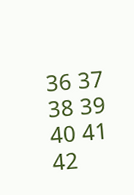36 37 38 39 40 41 42